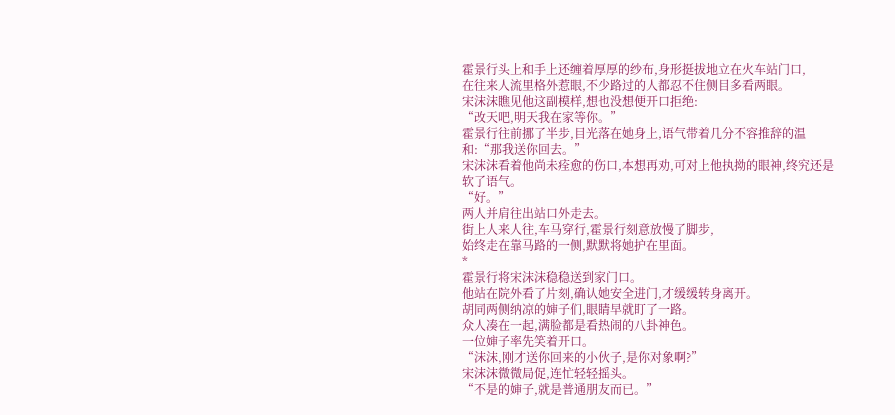霍景行头上和手上还缠着厚厚的纱布,身形挺拔地立在火车站门口,
在往来人流里格外惹眼,不少路过的人都忍不住侧目多看两眼。
宋沫沫瞧见他这副模样,想也没想便开口拒绝:
“改天吧,明天我在家等你。”
霍景行往前挪了半步,目光落在她身上,语气带着几分不容推辞的温和:“那我送你回去。”
宋沫沫看着他尚未痊愈的伤口,本想再劝,可对上他执拗的眼神,终究还是软了语气。
“好。”
两人并肩往出站口外走去。
街上人来人往,车马穿行,霍景行刻意放慢了脚步,
始终走在靠马路的一侧,默默将她护在里面。
*
霍景行将宋沫沫稳稳送到家门口。
他站在院外看了片刻,确认她安全进门,才缓缓转身离开。
胡同两侧纳凉的婶子们,眼睛早就盯了一路。
众人凑在一起,满脸都是看热闹的八卦神色。
一位婶子率先笑着开口。
“沫沫,刚才送你回来的小伙子,是你对象啊?”
宋沫沫微微局促,连忙轻轻摇头。
“不是的婶子,就是普通朋友而已。”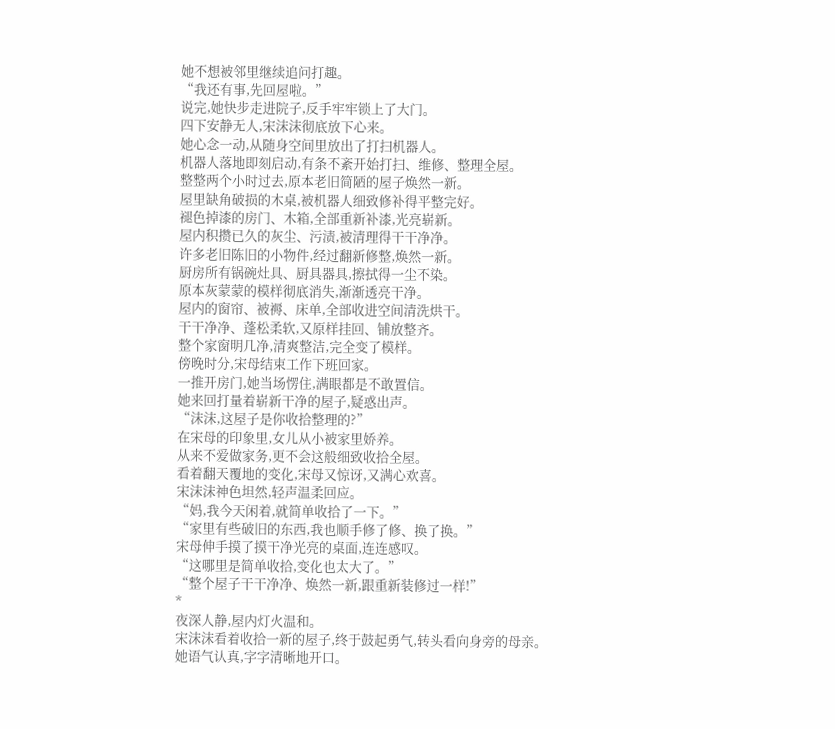她不想被邻里继续追问打趣。
“我还有事,先回屋啦。”
说完,她快步走进院子,反手牢牢锁上了大门。
四下安静无人,宋沫沫彻底放下心来。
她心念一动,从随身空间里放出了打扫机器人。
机器人落地即刻启动,有条不紊开始打扫、维修、整理全屋。
整整两个小时过去,原本老旧简陋的屋子焕然一新。
屋里缺角破损的木桌,被机器人细致修补得平整完好。
褪色掉漆的房门、木箱,全部重新补漆,光亮崭新。
屋内积攒已久的灰尘、污渍,被清理得干干净净。
许多老旧陈旧的小物件,经过翻新修整,焕然一新。
厨房所有锅碗灶具、厨具器具,擦拭得一尘不染。
原本灰蒙蒙的模样彻底消失,渐渐透亮干净。
屋内的窗帘、被褥、床单,全部收进空间清洗烘干。
干干净净、蓬松柔软,又原样挂回、铺放整齐。
整个家窗明几净,清爽整洁,完全变了模样。
傍晚时分,宋母结束工作下班回家。
一推开房门,她当场愣住,满眼都是不敢置信。
她来回打量着崭新干净的屋子,疑惑出声。
“沫沫,这屋子是你收拾整理的?”
在宋母的印象里,女儿从小被家里娇养。
从来不爱做家务,更不会这般细致收拾全屋。
看着翻天覆地的变化,宋母又惊讶,又满心欢喜。
宋沫沫神色坦然,轻声温柔回应。
“妈,我今天闲着,就简单收拾了一下。”
“家里有些破旧的东西,我也顺手修了修、换了换。”
宋母伸手摸了摸干净光亮的桌面,连连感叹。
“这哪里是简单收拾,变化也太大了。”
“整个屋子干干净净、焕然一新,跟重新装修过一样!”
*
夜深人静,屋内灯火温和。
宋沫沫看着收拾一新的屋子,终于鼓起勇气,转头看向身旁的母亲。
她语气认真,字字清晰地开口。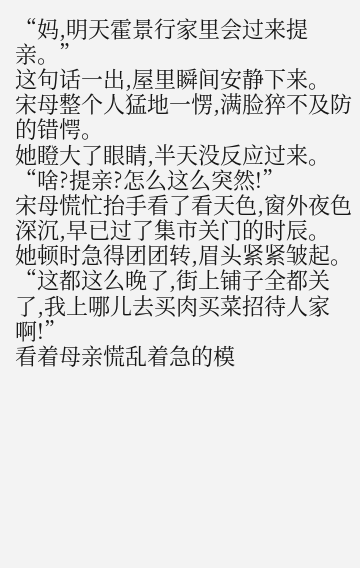“妈,明天霍景行家里会过来提亲。”
这句话一出,屋里瞬间安静下来。
宋母整个人猛地一愣,满脸猝不及防的错愕。
她瞪大了眼睛,半天没反应过来。
“啥?提亲?怎么这么突然!”
宋母慌忙抬手看了看天色,窗外夜色深沉,早已过了集市关门的时辰。
她顿时急得团团转,眉头紧紧皱起。
“这都这么晚了,街上铺子全都关了,我上哪儿去买肉买菜招待人家啊!”
看着母亲慌乱着急的模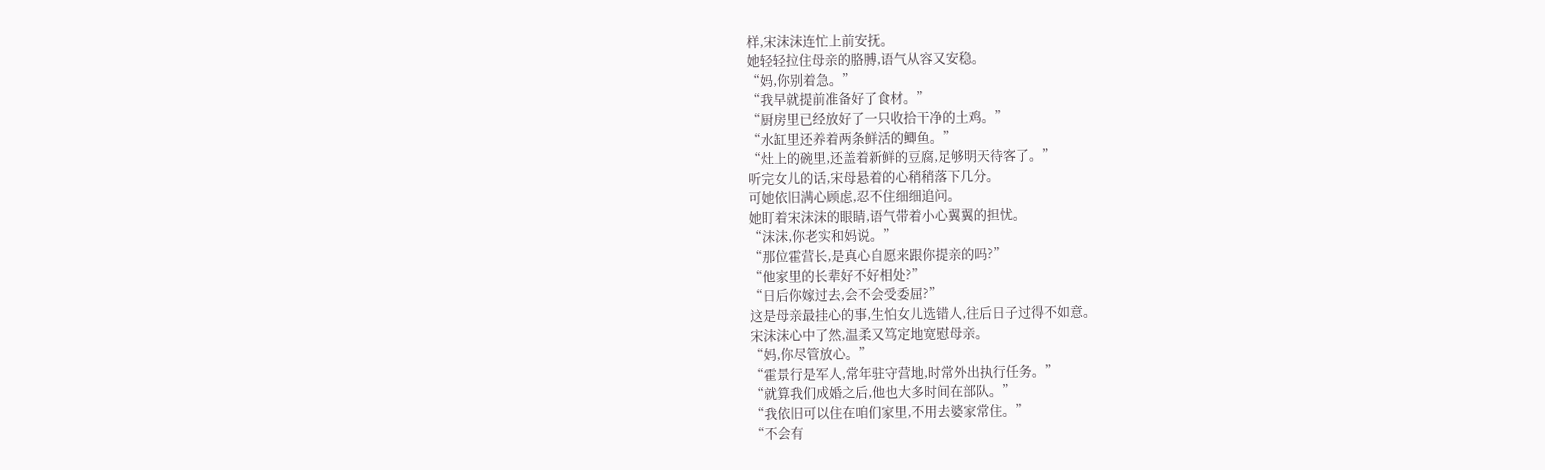样,宋沫沫连忙上前安抚。
她轻轻拉住母亲的胳膊,语气从容又安稳。
“妈,你别着急。”
“我早就提前准备好了食材。”
“厨房里已经放好了一只收拾干净的土鸡。”
“水缸里还养着两条鲜活的鲫鱼。”
“灶上的碗里,还盖着新鲜的豆腐,足够明天待客了。”
听完女儿的话,宋母悬着的心稍稍落下几分。
可她依旧满心顾虑,忍不住细细追问。
她盯着宋沫沫的眼睛,语气带着小心翼翼的担忧。
“沫沫,你老实和妈说。”
“那位霍营长,是真心自愿来跟你提亲的吗?”
“他家里的长辈好不好相处?”
“日后你嫁过去,会不会受委屈?”
这是母亲最挂心的事,生怕女儿选错人,往后日子过得不如意。
宋沫沫心中了然,温柔又笃定地宽慰母亲。
“妈,你尽管放心。”
“霍景行是军人,常年驻守营地,时常外出执行任务。”
“就算我们成婚之后,他也大多时间在部队。”
“我依旧可以住在咱们家里,不用去婆家常住。”
“不会有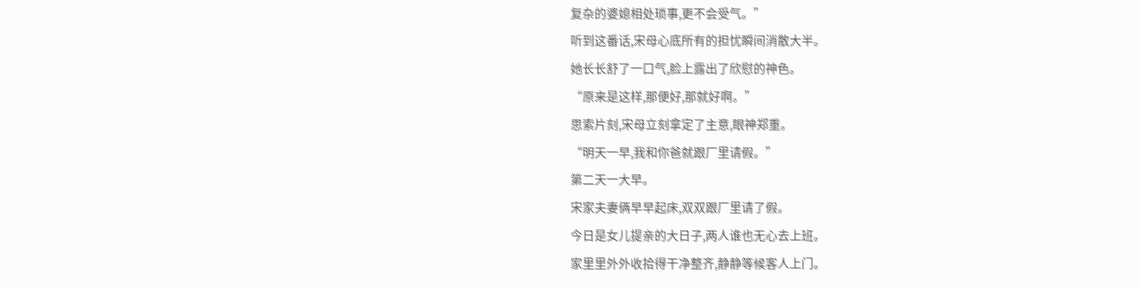复杂的婆媳相处琐事,更不会受气。”
听到这番话,宋母心底所有的担忧瞬间消散大半。
她长长舒了一口气,脸上露出了欣慰的神色。
“原来是这样,那便好,那就好啊。”
思索片刻,宋母立刻拿定了主意,眼神郑重。
“明天一早,我和你爸就跟厂里请假。”
第二天一大早。
宋家夫妻俩早早起床,双双跟厂里请了假。
今日是女儿提亲的大日子,两人谁也无心去上班。
家里里外外收拾得干净整齐,静静等候客人上门。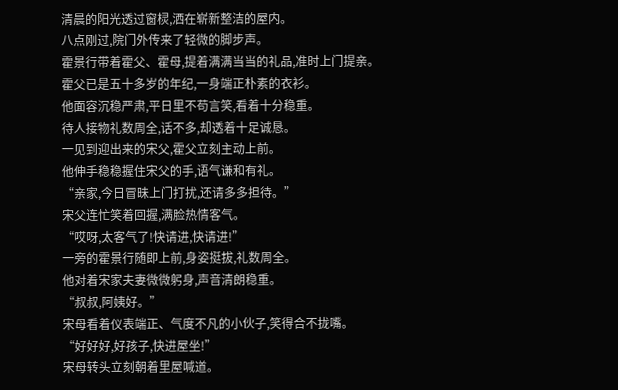清晨的阳光透过窗棂,洒在崭新整洁的屋内。
八点刚过,院门外传来了轻微的脚步声。
霍景行带着霍父、霍母,提着满满当当的礼品,准时上门提亲。
霍父已是五十多岁的年纪,一身端正朴素的衣衫。
他面容沉稳严肃,平日里不苟言笑,看着十分稳重。
待人接物礼数周全,话不多,却透着十足诚恳。
一见到迎出来的宋父,霍父立刻主动上前。
他伸手稳稳握住宋父的手,语气谦和有礼。
“亲家,今日冒昧上门打扰,还请多多担待。”
宋父连忙笑着回握,满脸热情客气。
“哎呀,太客气了!快请进,快请进!”
一旁的霍景行随即上前,身姿挺拔,礼数周全。
他对着宋家夫妻微微躬身,声音清朗稳重。
“叔叔,阿姨好。”
宋母看着仪表端正、气度不凡的小伙子,笑得合不拢嘴。
“好好好,好孩子,快进屋坐!”
宋母转头立刻朝着里屋喊道。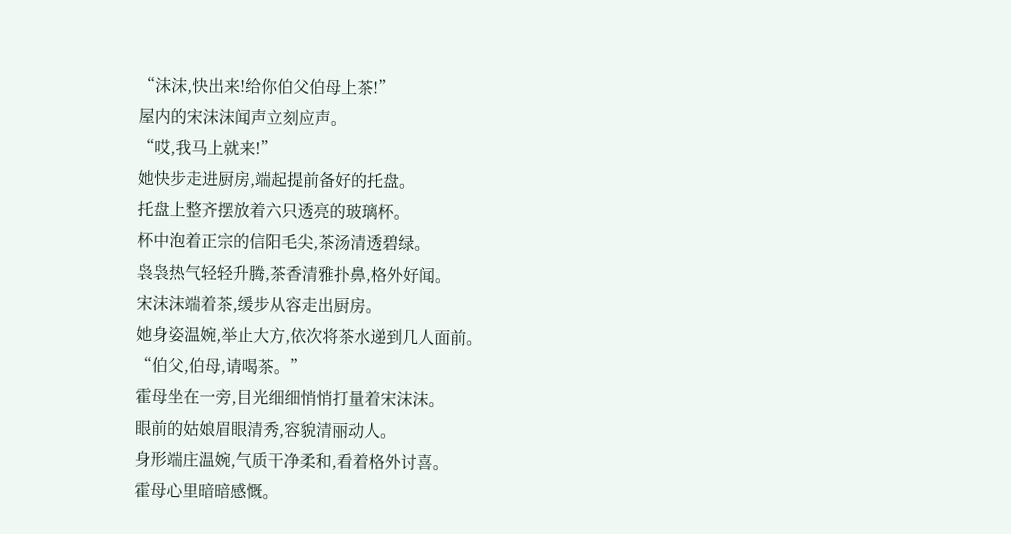“沫沫,快出来!给你伯父伯母上茶!”
屋内的宋沫沫闻声立刻应声。
“哎,我马上就来!”
她快步走进厨房,端起提前备好的托盘。
托盘上整齐摆放着六只透亮的玻璃杯。
杯中泡着正宗的信阳毛尖,茶汤清透碧绿。
袅袅热气轻轻升腾,茶香清雅扑鼻,格外好闻。
宋沫沫端着茶,缓步从容走出厨房。
她身姿温婉,举止大方,依次将茶水递到几人面前。
“伯父,伯母,请喝茶。”
霍母坐在一旁,目光细细悄悄打量着宋沫沫。
眼前的姑娘眉眼清秀,容貌清丽动人。
身形端庄温婉,气质干净柔和,看着格外讨喜。
霍母心里暗暗感慨。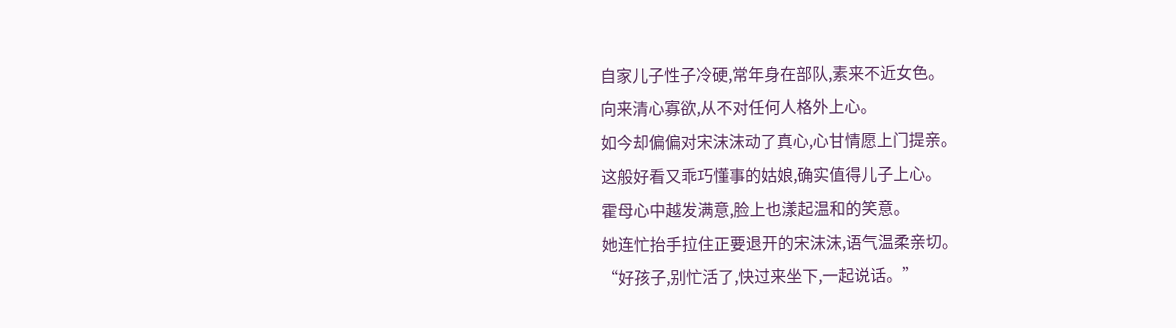自家儿子性子冷硬,常年身在部队,素来不近女色。
向来清心寡欲,从不对任何人格外上心。
如今却偏偏对宋沫沫动了真心,心甘情愿上门提亲。
这般好看又乖巧懂事的姑娘,确实值得儿子上心。
霍母心中越发满意,脸上也漾起温和的笑意。
她连忙抬手拉住正要退开的宋沫沫,语气温柔亲切。
“好孩子,别忙活了,快过来坐下,一起说话。”